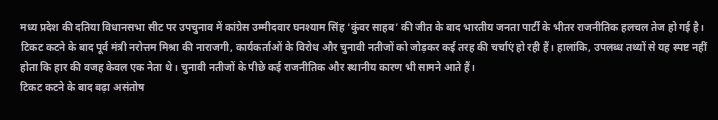मध्य प्रदेश की दतिया विधानसभा सीट पर उपचुनाव में कांग्रेस उम्मीदवार घनश्याम सिंह ‘कुंवर साहब’ की जीत के बाद भारतीय जनता पार्टी के भीतर राजनीतिक हलचल तेज हो गई है। टिकट कटने के बाद पूर्व मंत्री नरोत्तम मिश्रा की नाराजगी, कार्यकर्ताओं के विरोध और चुनावी नतीजों को जोड़कर कई तरह की चर्चाएं हो रही हैं। हालांकि, उपलब्ध तथ्यों से यह स्पष्ट नहीं होता कि हार की वजह केवल एक नेता थे। चुनावी नतीजों के पीछे कई राजनीतिक और स्थानीय कारण भी सामने आते हैं।
टिकट कटने के बाद बढ़ा असंतोष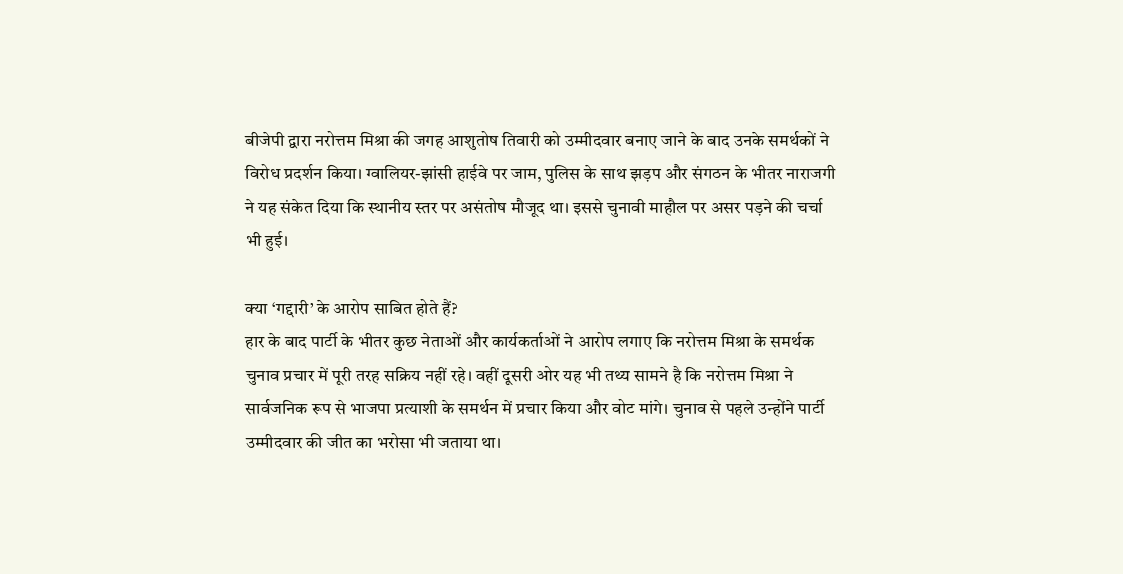बीजेपी द्वारा नरोत्तम मिश्रा की जगह आशुतोष तिवारी को उम्मीदवार बनाए जाने के बाद उनके समर्थकों ने विरोध प्रदर्शन किया। ग्वालियर-झांसी हाईवे पर जाम, पुलिस के साथ झड़प और संगठन के भीतर नाराजगी ने यह संकेत दिया कि स्थानीय स्तर पर असंतोष मौजूद था। इससे चुनावी माहौल पर असर पड़ने की चर्चा भी हुई।

क्या ‘गद्दारी’ के आरोप साबित होते हैं?
हार के बाद पार्टी के भीतर कुछ नेताओं और कार्यकर्ताओं ने आरोप लगाए कि नरोत्तम मिश्रा के समर्थक चुनाव प्रचार में पूरी तरह सक्रिय नहीं रहे। वहीं दूसरी ओर यह भी तथ्य सामने है कि नरोत्तम मिश्रा ने सार्वजनिक रूप से भाजपा प्रत्याशी के समर्थन में प्रचार किया और वोट मांगे। चुनाव से पहले उन्होंने पार्टी उम्मीदवार की जीत का भरोसा भी जताया था।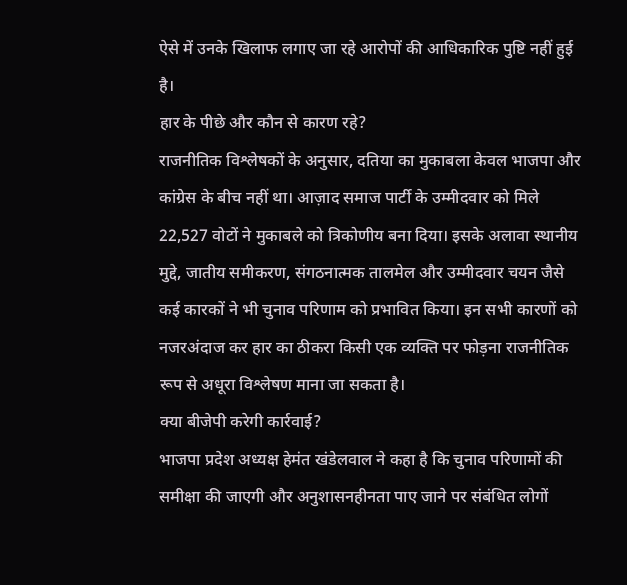ऐसे में उनके खिलाफ लगाए जा रहे आरोपों की आधिकारिक पुष्टि नहीं हुई है।
हार के पीछे और कौन से कारण रहे?
राजनीतिक विश्लेषकों के अनुसार, दतिया का मुकाबला केवल भाजपा और कांग्रेस के बीच नहीं था। आज़ाद समाज पार्टी के उम्मीदवार को मिले 22,527 वोटों ने मुकाबले को त्रिकोणीय बना दिया। इसके अलावा स्थानीय मुद्दे, जातीय समीकरण, संगठनात्मक तालमेल और उम्मीदवार चयन जैसे कई कारकों ने भी चुनाव परिणाम को प्रभावित किया। इन सभी कारणों को नजरअंदाज कर हार का ठीकरा किसी एक व्यक्ति पर फोड़ना राजनीतिक रूप से अधूरा विश्लेषण माना जा सकता है।
क्या बीजेपी करेगी कार्रवाई?
भाजपा प्रदेश अध्यक्ष हेमंत खंडेलवाल ने कहा है कि चुनाव परिणामों की समीक्षा की जाएगी और अनुशासनहीनता पाए जाने पर संबंधित लोगों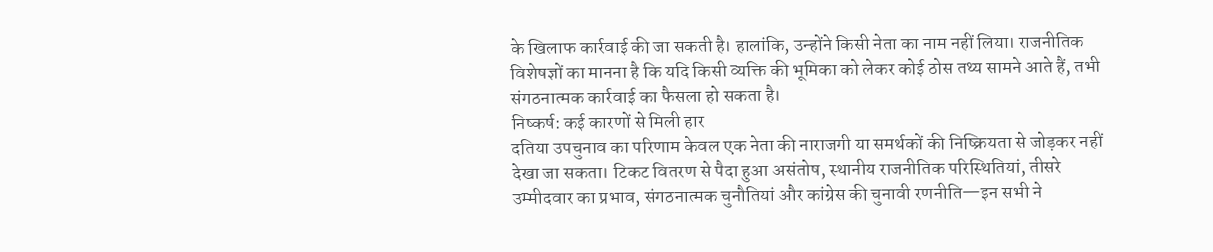के खिलाफ कार्रवाई की जा सकती है। हालांकि, उन्होंने किसी नेता का नाम नहीं लिया। राजनीतिक विशेषज्ञों का मानना है कि यदि किसी व्यक्ति की भूमिका को लेकर कोई ठोस तथ्य सामने आते हैं, तभी संगठनात्मक कार्रवाई का फैसला हो सकता है।
निष्कर्ष: कई कारणों से मिली हार
दतिया उपचुनाव का परिणाम केवल एक नेता की नाराजगी या समर्थकों की निष्क्रियता से जोड़कर नहीं देखा जा सकता। टिकट वितरण से पैदा हुआ असंतोष, स्थानीय राजनीतिक परिस्थितियां, तीसरे उम्मीदवार का प्रभाव, संगठनात्मक चुनौतियां और कांग्रेस की चुनावी रणनीति—इन सभी ने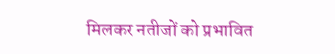मिलकर नतीजों को प्रभावित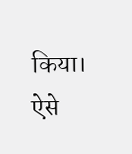किया। ऐसे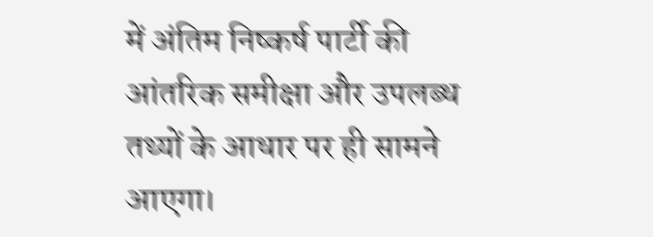में अंतिम निष्कर्ष पार्टी की आंतरिक समीक्षा और उपलब्ध तथ्यों के आधार पर ही सामने आएगा।